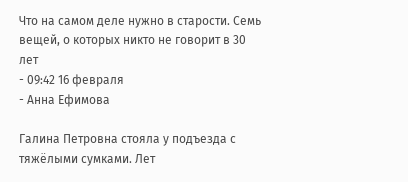Что на самом деле нужно в старости. Семь вещей, о которых никто не говорит в 30 лет
- 09:42 16 февраля
- Анна Ефимова

Галина Петровна стояла у подъезда с тяжёлыми сумками. Лет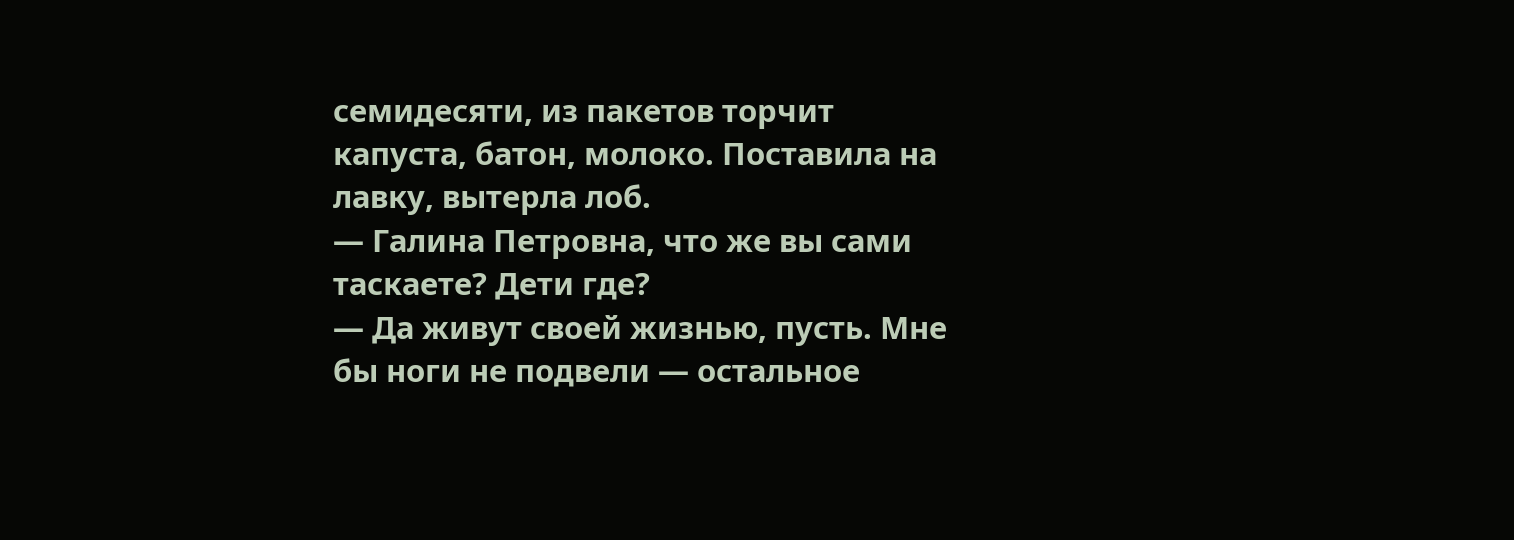семидесяти, из пакетов торчит капуста, батон, молоко. Поставила на лавку, вытерла лоб.
— Галина Петровна, что же вы сами таскаете? Дети где?
— Да живут своей жизнью, пусть. Мне бы ноги не подвели — остальное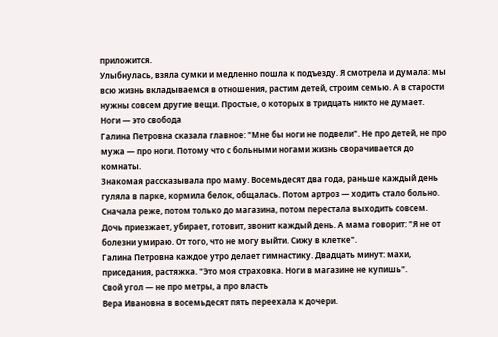приложится.
Улыбнулась, взяла сумки и медленно пошла к подъезду. Я смотрела и думала: мы всю жизнь вкладываемся в отношения, растим детей, строим семью. А в старости нужны совсем другие вещи. Простые, о которых в тридцать никто не думает.
Ноги — это свобода
Галина Петровна сказала главное: "Мне бы ноги не подвели". Не про детей, не про мужа — про ноги. Потому что с больными ногами жизнь сворачивается до комнаты.
Знакомая рассказывала про маму. Восемьдесят два года, раньше каждый день гуляла в парке, кормила белок, общалась. Потом артроз — ходить стало больно. Сначала реже, потом только до магазина, потом перестала выходить совсем. Дочь приезжает, убирает, готовит, звонит каждый день. А мама говорит: "Я не от болезни умираю. От того, что не могу выйти. Сижу в клетке".
Галина Петровна каждое утро делает гимнастику. Двадцать минут: махи, приседания, растяжка. "Это моя страховка. Ноги в магазине не купишь".
Свой угол — не про метры, а про власть
Вера Ивановна в восемьдесят пять переехала к дочери.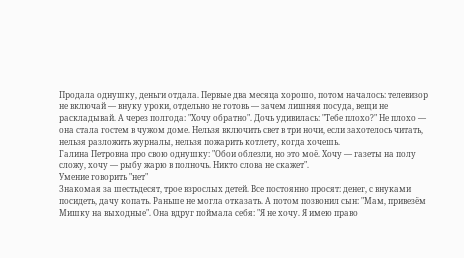Продала однушку, деньги отдала. Первые два месяца хорошо, потом началось: телевизор не включай — внуку уроки, отдельно не готовь — зачем лишняя посуда, вещи не раскладывай. А через полгода: "Хочу обратно". Дочь удивилась: "Тебе плохо?" Не плохо — она стала гостем в чужом доме. Нельзя включить свет в три ночи, если захотелось читать, нельзя разложить журналы, нельзя пожарить котлету, когда хочешь.
Галина Петровна про свою однушку: "Обои облезли, но это моё. Хочу — газеты на полу сложу, хочу — рыбу жарю в полночь. Никто слова не скажет".
Умение говорить "нет"
Знакомая за шестьдесят, трое взрослых детей. Все постоянно просят: денег, с внуками посидеть, дачу копать. Раньше не могла отказать. А потом позвонил сын: "Мам, привезём Мишку на выходные". Она вдруг поймала себя: "Я не хочу. Я имею право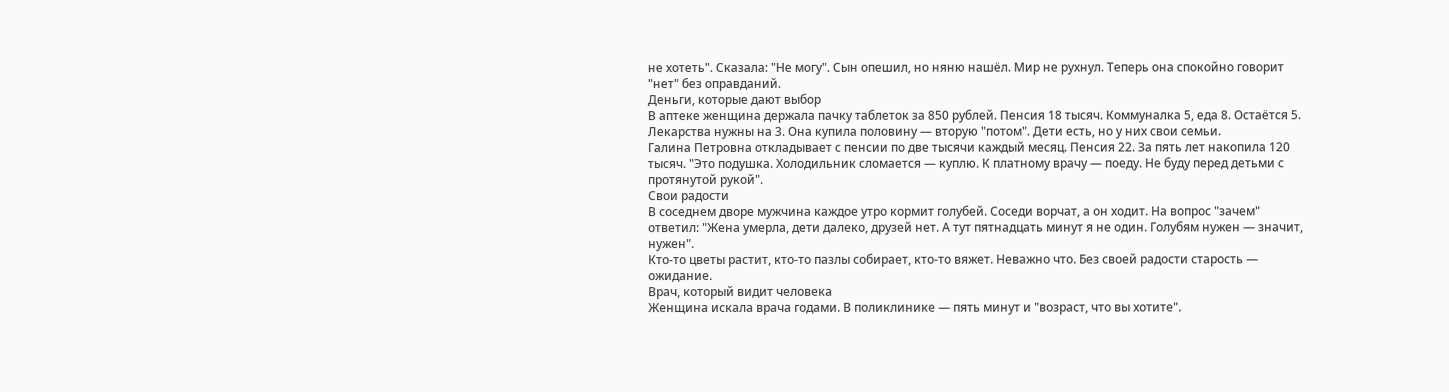не хотеть". Сказала: "Не могу". Сын опешил, но няню нашёл. Мир не рухнул. Теперь она спокойно говорит "нет" без оправданий.
Деньги, которые дают выбор
В аптеке женщина держала пачку таблеток за 850 рублей. Пенсия 18 тысяч. Коммуналка 5, еда 8. Остаётся 5. Лекарства нужны на 3. Она купила половину — вторую "потом". Дети есть, но у них свои семьи.
Галина Петровна откладывает с пенсии по две тысячи каждый месяц. Пенсия 22. За пять лет накопила 120 тысяч. "Это подушка. Холодильник сломается — куплю. К платному врачу — поеду. Не буду перед детьми с протянутой рукой".
Свои радости
В соседнем дворе мужчина каждое утро кормит голубей. Соседи ворчат, а он ходит. На вопрос "зачем" ответил: "Жена умерла, дети далеко, друзей нет. А тут пятнадцать минут я не один. Голубям нужен — значит, нужен".
Кто-то цветы растит, кто-то пазлы собирает, кто-то вяжет. Неважно что. Без своей радости старость — ожидание.
Врач, который видит человека
Женщина искала врача годами. В поликлинике — пять минут и "возраст, что вы хотите".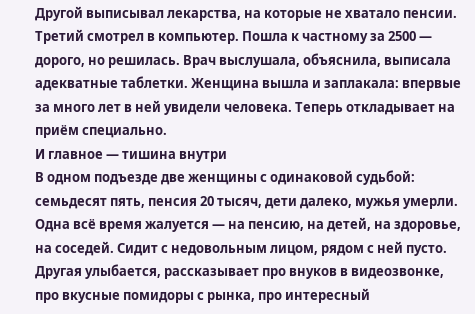Другой выписывал лекарства, на которые не хватало пенсии. Третий смотрел в компьютер. Пошла к частному за 2500 — дорого, но решилась. Врач выслушала, объяснила, выписала адекватные таблетки. Женщина вышла и заплакала: впервые за много лет в ней увидели человека. Теперь откладывает на приём специально.
И главное — тишина внутри
В одном подъезде две женщины с одинаковой судьбой: семьдесят пять, пенсия 20 тысяч, дети далеко, мужья умерли. Одна всё время жалуется — на пенсию, на детей, на здоровье, на соседей. Сидит с недовольным лицом, рядом с ней пусто.
Другая улыбается, рассказывает про внуков в видеозвонке, про вкусные помидоры с рынка, про интересный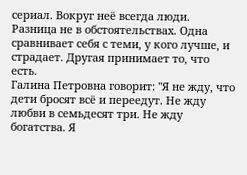сериал. Вокруг неё всегда люди.
Разница не в обстоятельствах. Одна сравнивает себя с теми, у кого лучше, и страдает. Другая принимает то, что есть.
Галина Петровна говорит: "Я не жду, что дети бросят всё и переедут. Не жду любви в семьдесят три. Не жду богатства. Я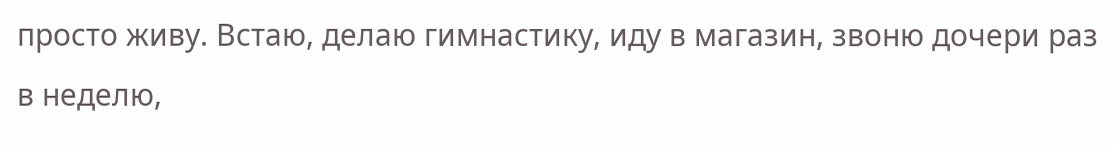просто живу. Встаю, делаю гимнастику, иду в магазин, звоню дочери раз в неделю,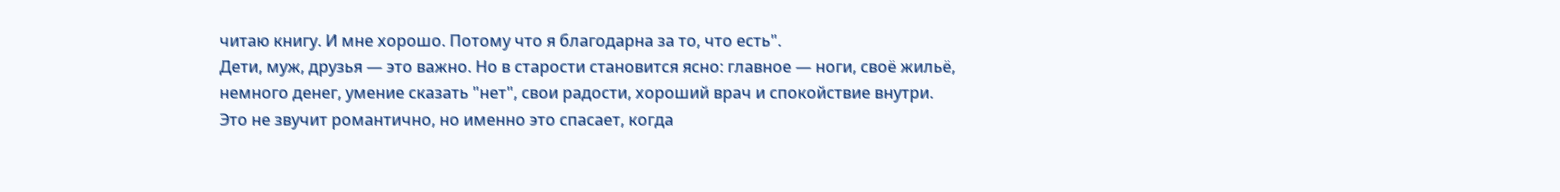читаю книгу. И мне хорошо. Потому что я благодарна за то, что есть".
Дети, муж, друзья — это важно. Но в старости становится ясно: главное — ноги, своё жильё, немного денег, умение сказать "нет", свои радости, хороший врач и спокойствие внутри. Это не звучит романтично, но именно это спасает, когда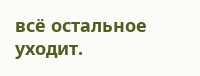всё остальное уходит.